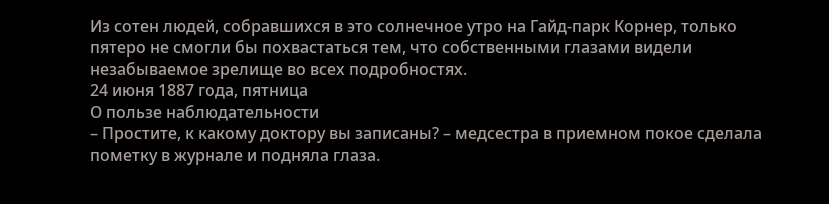Из сотен людей, собравшихся в это солнечное утро на Гайд-парк Корнер, только пятеро не смогли бы похвастаться тем, что собственными глазами видели незабываемое зрелище во всех подробностях.
24 июня 1887 года, пятница
О пользе наблюдательности
– Простите, к какому доктору вы записаны? – медсестра в приемном покое сделала пометку в журнале и подняла глаза.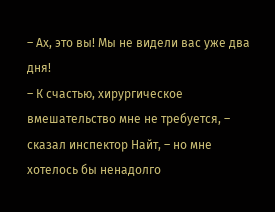– Ах, это вы! Мы не видели вас уже два дня!
– К счастью, хирургическое вмешательство мне не требуется, – сказал инспектор Найт, – но мне хотелось бы ненадолго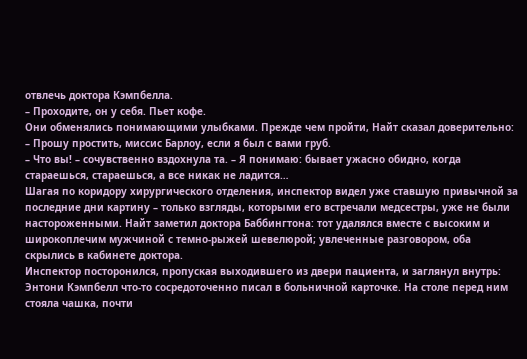отвлечь доктора Кэмпбелла.
– Проходите, он у себя. Пьет кофе.
Они обменялись понимающими улыбками. Прежде чем пройти, Найт сказал доверительно:
– Прошу простить, миссис Барлоу, если я был с вами груб.
– Что вы! – сочувственно вздохнула та. – Я понимаю: бывает ужасно обидно, когда стараешься, стараешься, а все никак не ладится…
Шагая по коридору хирургического отделения, инспектор видел уже ставшую привычной за последние дни картину – только взгляды, которыми его встречали медсестры, уже не были настороженными. Найт заметил доктора Баббингтона: тот удалялся вместе с высоким и широкоплечим мужчиной с темно-рыжей шевелюрой; увлеченные разговором, оба скрылись в кабинете доктора.
Инспектор посторонился, пропуская выходившего из двери пациента, и заглянул внутрь: Энтони Кэмпбелл что-то сосредоточенно писал в больничной карточке. На столе перед ним стояла чашка, почти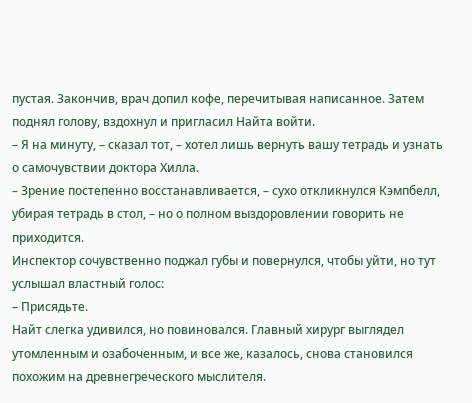пустая. Закончив, врач допил кофе, перечитывая написанное. Затем поднял голову, вздохнул и пригласил Найта войти.
– Я на минуту, – сказал тот, – хотел лишь вернуть вашу тетрадь и узнать о самочувствии доктора Хилла.
– Зрение постепенно восстанавливается, – сухо откликнулся Кэмпбелл, убирая тетрадь в стол, – но о полном выздоровлении говорить не приходится.
Инспектор сочувственно поджал губы и повернулся, чтобы уйти, но тут услышал властный голос:
– Присядьте.
Найт слегка удивился, но повиновался. Главный хирург выглядел утомленным и озабоченным, и все же, казалось, снова становился похожим на древнегреческого мыслителя.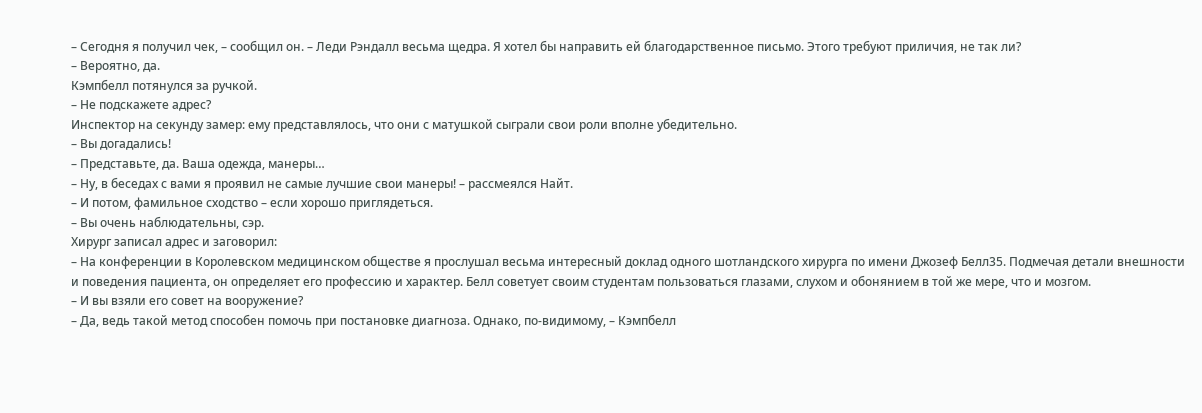– Сегодня я получил чек, – сообщил он. – Леди Рэндалл весьма щедра. Я хотел бы направить ей благодарственное письмо. Этого требуют приличия, не так ли?
– Вероятно, да.
Кэмпбелл потянулся за ручкой.
– Не подскажете адрес?
Инспектор на секунду замер: ему представлялось, что они с матушкой сыграли свои роли вполне убедительно.
– Вы догадались!
– Представьте, да. Ваша одежда, манеры…
– Ну, в беседах с вами я проявил не самые лучшие свои манеры! – рассмеялся Найт.
– И потом, фамильное сходство – если хорошо приглядеться.
– Вы очень наблюдательны, сэр.
Хирург записал адрес и заговорил:
– На конференции в Королевском медицинском обществе я прослушал весьма интересный доклад одного шотландского хирурга по имени Джозеф Белл35. Подмечая детали внешности и поведения пациента, он определяет его профессию и характер. Белл советует своим студентам пользоваться глазами, слухом и обонянием в той же мере, что и мозгом.
– И вы взяли его совет на вооружение?
– Да, ведь такой метод способен помочь при постановке диагноза. Однако, по-видимому, – Кэмпбелл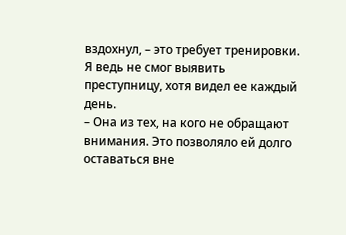вздохнул, – это требует тренировки. Я ведь не смог выявить преступницу, хотя видел ее каждый день.
– Она из тех, на кого не обращают внимания. Это позволяло ей долго оставаться вне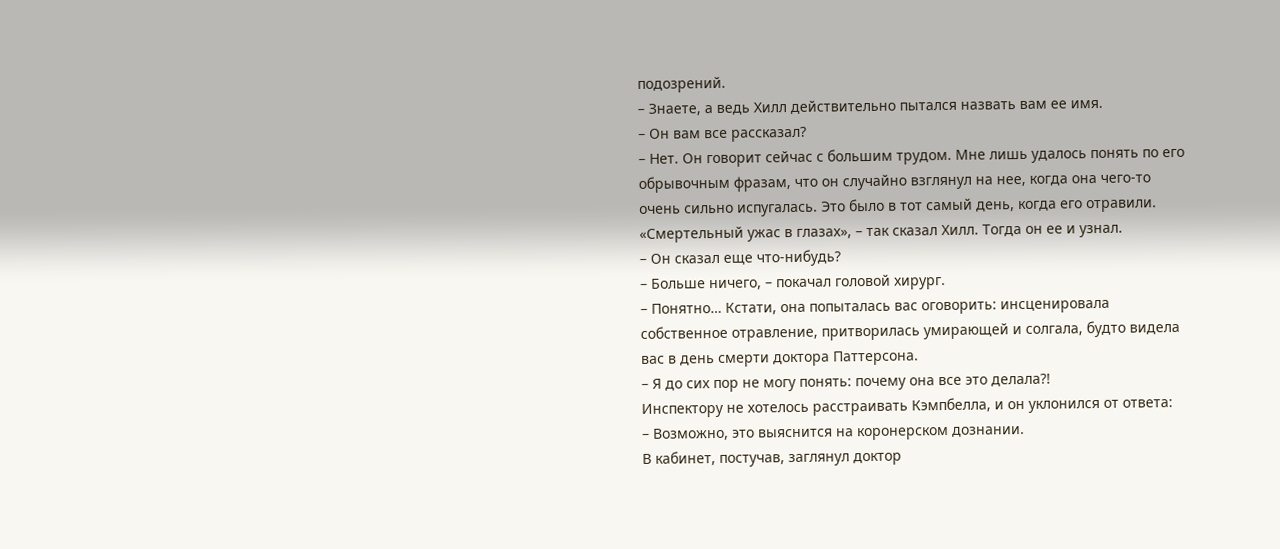подозрений.
– Знаете, а ведь Хилл действительно пытался назвать вам ее имя.
– Он вам все рассказал?
– Нет. Он говорит сейчас с большим трудом. Мне лишь удалось понять по его обрывочным фразам, что он случайно взглянул на нее, когда она чего-то очень сильно испугалась. Это было в тот самый день, когда его отравили. «Смертельный ужас в глазах», – так сказал Хилл. Тогда он ее и узнал.
– Он сказал еще что-нибудь?
– Больше ничего, – покачал головой хирург.
– Понятно… Кстати, она попыталась вас оговорить: инсценировала собственное отравление, притворилась умирающей и солгала, будто видела вас в день смерти доктора Паттерсона.
– Я до сих пор не могу понять: почему она все это делала?!
Инспектору не хотелось расстраивать Кэмпбелла, и он уклонился от ответа:
– Возможно, это выяснится на коронерском дознании.
В кабинет, постучав, заглянул доктор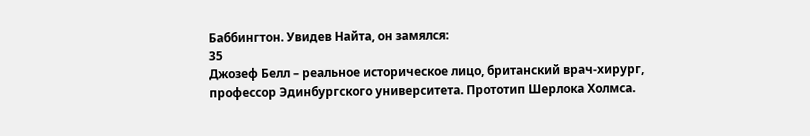Баббингтон. Увидев Найта, он замялся:
35
Джозеф Белл – реальное историческое лицо, британский врач-хирург, профессор Эдинбургского университета. Прототип Шерлока Холмса.